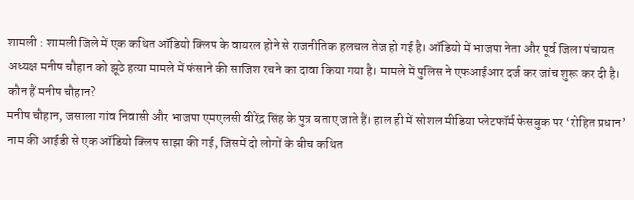शामली : शामली जिले में एक कथित ऑडियो क्लिप के वायरल होने से राजनीतिक हलचल तेज हो गई है। ऑडियो में भाजपा नेता और पूर्व जिला पंचायत अध्यक्ष मनीष चौहान को झूठे हत्या मामले में फंसाने की साजिश रचने का दावा किया गया है। मामले में पुलिस ने एफआईआर दर्ज कर जांच शुरू कर दी है।
कौन हैं मनीष चौहान?
मनीष चौहान, जसाला गांव निवासी और भाजपा एमएलसी वीरेंद्र सिंह के पुत्र बताए जाते हैं। हाल ही में सोशल मीडिया प्लेटफॉर्म फेसबुक पर ‘रोहित प्रधान’ नाम की आईडी से एक ऑडियो क्लिप साझा की गई, जिसमें दो लोगों के बीच कथित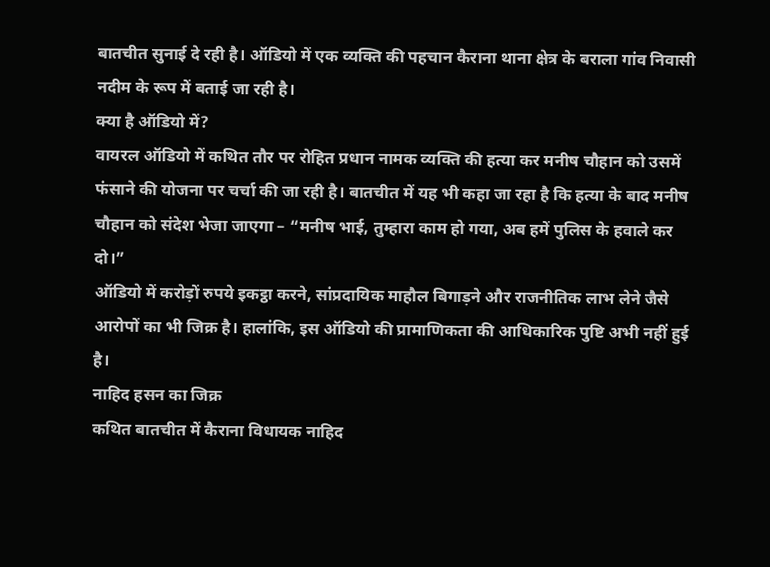बातचीत सुनाई दे रही है। ऑडियो में एक व्यक्ति की पहचान कैराना थाना क्षेत्र के बराला गांव निवासी नदीम के रूप में बताई जा रही है।
क्या है ऑडियो में?
वायरल ऑडियो में कथित तौर पर रोहित प्रधान नामक व्यक्ति की हत्या कर मनीष चौहान को उसमें फंसाने की योजना पर चर्चा की जा रही है। बातचीत में यह भी कहा जा रहा है कि हत्या के बाद मनीष चौहान को संदेश भेजा जाएगा – “मनीष भाई, तुम्हारा काम हो गया, अब हमें पुलिस के हवाले कर दो।”
ऑडियो में करोड़ों रुपये इकट्ठा करने, सांप्रदायिक माहौल बिगाड़ने और राजनीतिक लाभ लेने जैसे आरोपों का भी जिक्र है। हालांकि, इस ऑडियो की प्रामाणिकता की आधिकारिक पुष्टि अभी नहीं हुई है।
नाहिद हसन का जिक्र
कथित बातचीत में कैराना विधायक नाहिद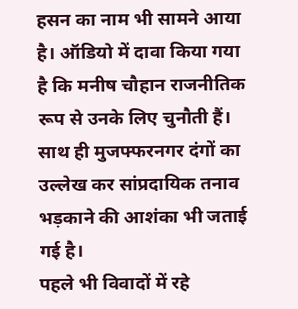हसन का नाम भी सामने आया है। ऑडियो में दावा किया गया है कि मनीष चौहान राजनीतिक रूप से उनके लिए चुनौती हैं। साथ ही मुजफ्फरनगर दंगों का उल्लेख कर सांप्रदायिक तनाव भड़काने की आशंका भी जताई गई है।
पहले भी विवादों में रहे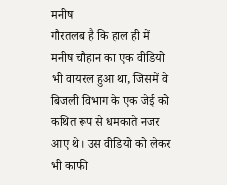मनीष
गौरतलब है कि हाल ही में मनीष चौहान का एक वीडियो भी वायरल हुआ था, जिसमें वे बिजली विभाग के एक जेई को कथित रूप से धमकाते नजर आए थे। उस वीडियो को लेकर भी काफी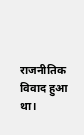राजनीतिक विवाद हुआ था।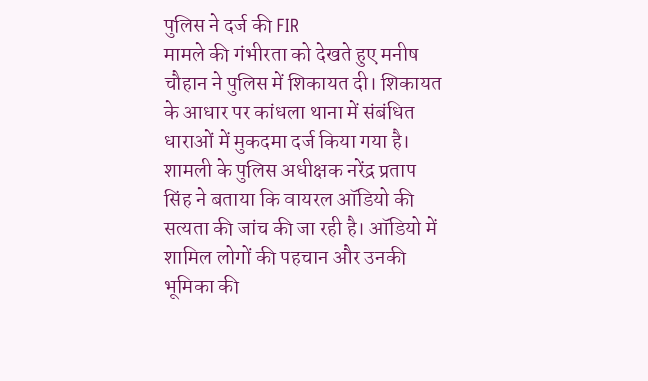पुलिस ने दर्ज की FIR
मामले की गंभीरता को देखते हुए मनीष चौहान ने पुलिस में शिकायत दी। शिकायत के आधार पर कांधला थाना में संबंधित धाराओं में मुकदमा दर्ज किया गया है। शामली के पुलिस अधीक्षक नरेंद्र प्रताप सिंह ने बताया कि वायरल ऑडियो की सत्यता की जांच की जा रही है। ऑडियो में शामिल लोगों की पहचान और उनकी भूमिका की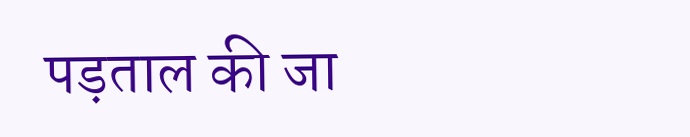पड़ताल की जा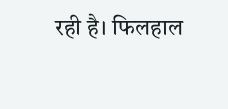रही है। फिलहाल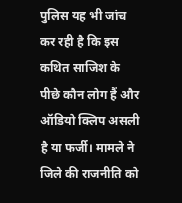पुलिस यह भी जांच कर रही है कि इस कथित साजिश के पीछे कौन लोग हैं और ऑडियो क्लिप असली है या फर्जी। मामले ने जिले की राजनीति को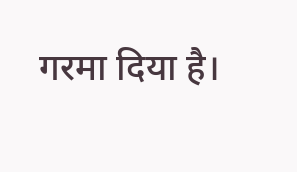गरमा दिया है।